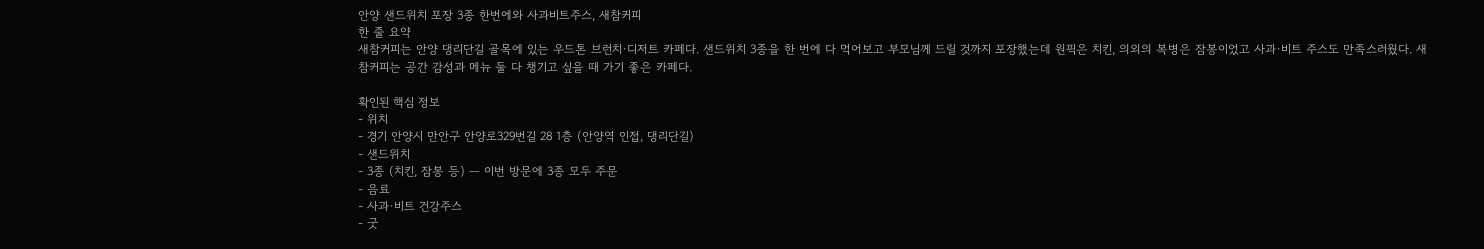안양 샌드위치 포장 3종 한번에와 사과비트주스, 새참커피
한 줄 요약
새참커피는 안양 댕리단길 골목에 있는 우드톤 브런치·디저트 카페다. 샌드위치 3종을 한 번에 다 먹어보고 부모님께 드릴 것까지 포장했는데 원픽은 치킨, 의외의 복병은 잠봉이었고 사과·비트 주스도 만족스러웠다. 새참커피는 공간 감성과 메뉴 둘 다 챙기고 싶을 때 가기 좋은 카페다.

확인된 핵심 정보
- 위치
- 경기 안양시 만안구 안양로329번길 28 1층 (안양역 인접, 댕리단길)
- 샌드위치
- 3종 (치킨, 잠봉 등) — 이번 방문에 3종 모두 주문
- 음료
- 사과·비트 건강주스
- 굿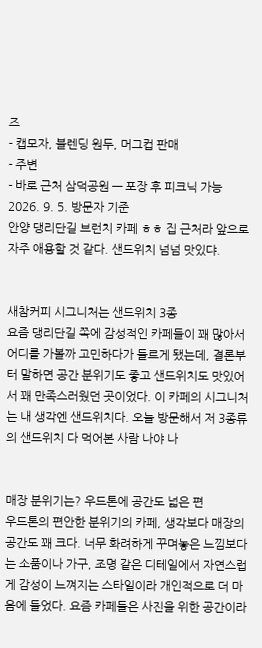즈
- 캡모자, 블렌딩 원두, 머그컵 판매
- 주변
- 바로 근처 삼덕공원 — 포장 후 피크닉 가능
2026. 9. 5. 방문자 기준
안양 댕리단길 브런치 카페 ㅎㅎ 집 근처라 앞으로 자주 애용할 것 같다. 샌드위치 넘넘 맛있댜.


새참커피 시그니처는 샌드위치 3종
요즘 댕리단길 쪽에 감성적인 카페들이 꽤 많아서 어디를 가볼까 고민하다가 들르게 됐는데, 결론부터 말하면 공간 분위기도 좋고 샌드위치도 맛있어서 꽤 만족스러웠던 곳이었다. 이 카페의 시그니처는 내 생각엔 샌드위치다. 오늘 방문해서 저 3종류의 샌드위치 다 먹어본 사람 나야 나


매장 분위기는? 우드톤에 공간도 넓은 편
우드톤의 편안한 분위기의 카페, 생각보다 매장의 공간도 꽤 크다. 너무 화려하게 꾸며놓은 느낌보다는 소품이나 가구, 조명 같은 디테일에서 자연스럽게 감성이 느껴지는 스타일이라 개인적으로 더 마음에 들었다. 요즘 카페들은 사진을 위한 공간이라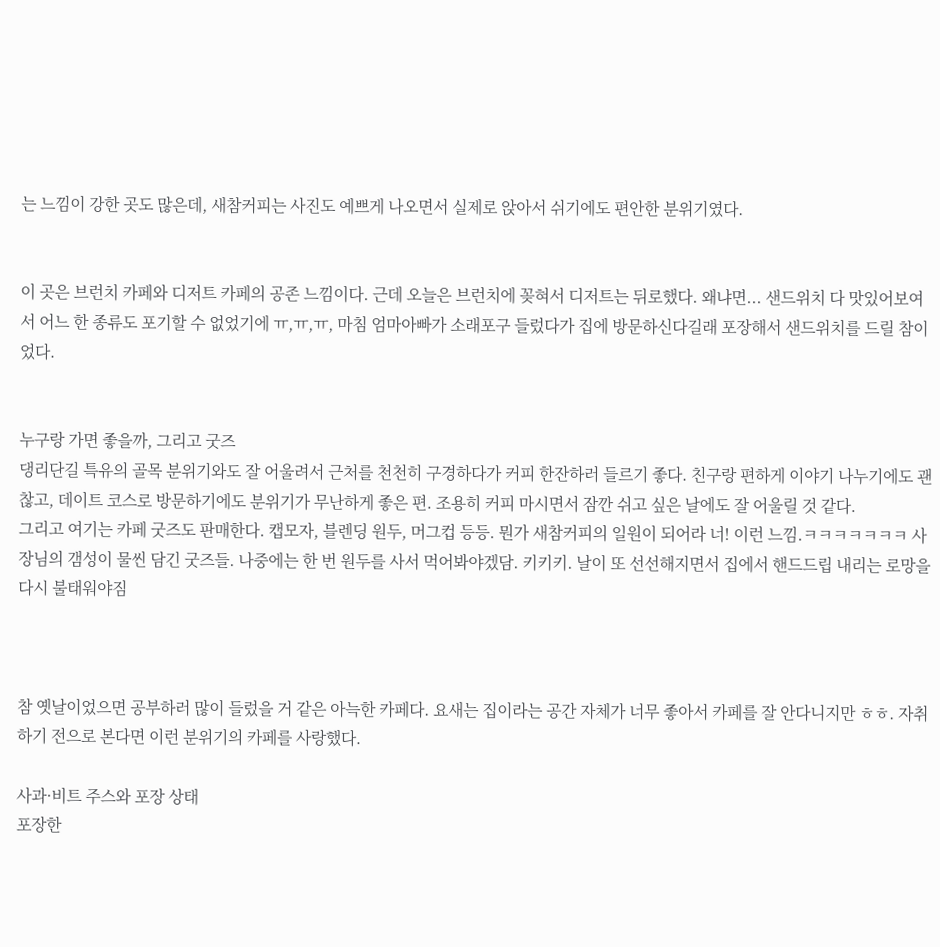는 느낌이 강한 곳도 많은데, 새참커피는 사진도 예쁘게 나오면서 실제로 앉아서 쉬기에도 편안한 분위기였다.


이 곳은 브런치 카페와 디저트 카페의 공존 느낌이다. 근데 오늘은 브런치에 꽂혀서 디저트는 뒤로했다. 왜냐면... 샌드위치 다 맛있어보여서 어느 한 종류도 포기할 수 없었기에 ㅠ,ㅠ,ㅠ, 마침 엄마아빠가 소래포구 들렀다가 집에 방문하신다길래 포장해서 샌드위치를 드릴 참이었다.


누구랑 가면 좋을까, 그리고 굿즈
댕리단길 특유의 골목 분위기와도 잘 어울려서 근처를 천천히 구경하다가 커피 한잔하러 들르기 좋다. 친구랑 편하게 이야기 나누기에도 괜찮고, 데이트 코스로 방문하기에도 분위기가 무난하게 좋은 편. 조용히 커피 마시면서 잠깐 쉬고 싶은 날에도 잘 어울릴 것 같다.
그리고 여기는 카페 굿즈도 판매한다. 캡모자, 블렌딩 원두, 머그컵 등등. 뭔가 새참커피의 일원이 되어라 너! 이런 느낌.ㅋㅋㅋㅋㅋㅋㅋ 사장님의 갬성이 물씬 담긴 굿즈들. 나중에는 한 번 원두를 사서 먹어봐야겠담. 키키키. 날이 또 선선해지면서 집에서 핸드드립 내리는 로망을 다시 불태워야짐



참 옛날이었으면 공부하러 많이 들렀을 거 같은 아늑한 카페다. 요새는 집이라는 공간 자체가 너무 좋아서 카페를 잘 안다니지만 ㅎㅎ. 자취하기 전으로 본다면 이런 분위기의 카페를 사랑했다.

사과·비트 주스와 포장 상태
포장한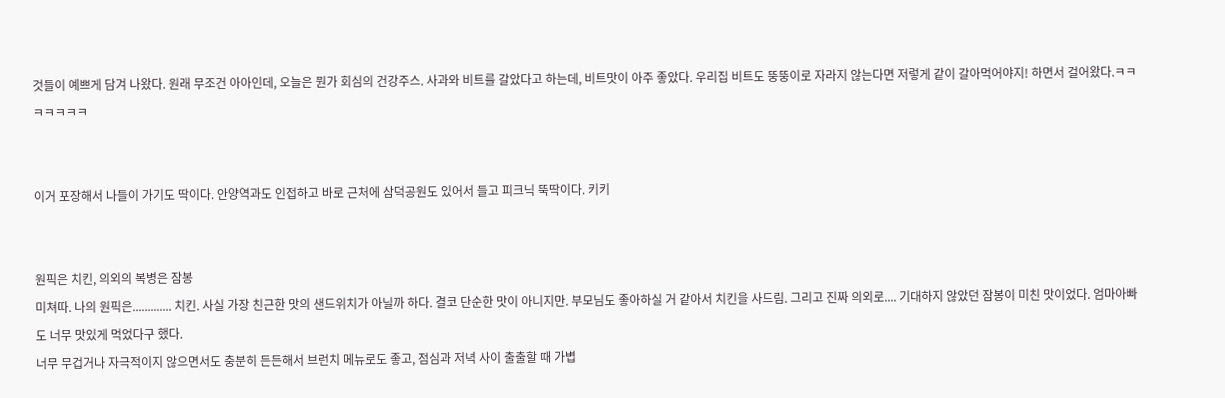것들이 예쁘게 담겨 나왔다. 원래 무조건 아아인데, 오늘은 뭔가 회심의 건강주스. 사과와 비트를 갈았다고 하는데, 비트맛이 아주 좋았다. 우리집 비트도 뚱뚱이로 자라지 않는다면 저렇게 같이 갈아먹어야지! 하면서 걸어왔다.ㅋㅋㅋㅋㅋㅋㅋ


이거 포장해서 나들이 가기도 딱이다. 안양역과도 인접하고 바로 근처에 삼덕공원도 있어서 들고 피크닉 뚝딱이다. 키키


원픽은 치킨, 의외의 복병은 잠봉
미쳐따. 나의 원픽은............. 치킨. 사실 가장 친근한 맛의 샌드위치가 아닐까 하다. 결코 단순한 맛이 아니지만. 부모님도 좋아하실 거 같아서 치킨을 사드림. 그리고 진짜 의외로.... 기대하지 않았던 잠봉이 미친 맛이었다. 엄마아빠도 너무 맛있게 먹었다구 했다.
너무 무겁거나 자극적이지 않으면서도 충분히 든든해서 브런치 메뉴로도 좋고, 점심과 저녁 사이 출출할 때 가볍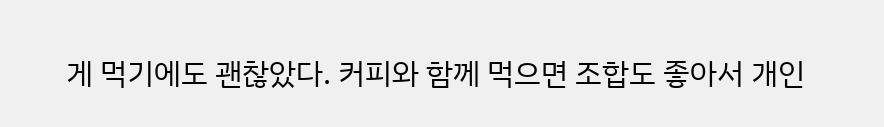게 먹기에도 괜찮았다. 커피와 함께 먹으면 조합도 좋아서 개인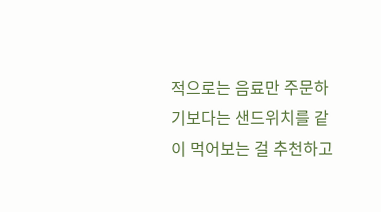적으로는 음료만 주문하기보다는 샌드위치를 같이 먹어보는 걸 추천하고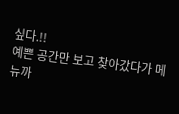싶다.!!
예쁜 공간만 보고 찾아갔다가 메뉴까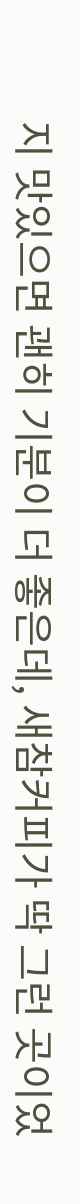지 맛있으면 괜히 기분이 더 좋은데, 새참커피가 딱 그런 곳이었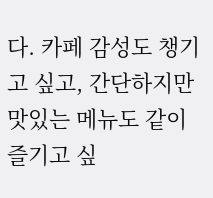다. 카페 감성도 챙기고 싶고, 간단하지만 맛있는 메뉴도 같이 즐기고 싶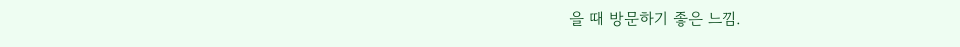을 때 방문하기 좋은 느낌.